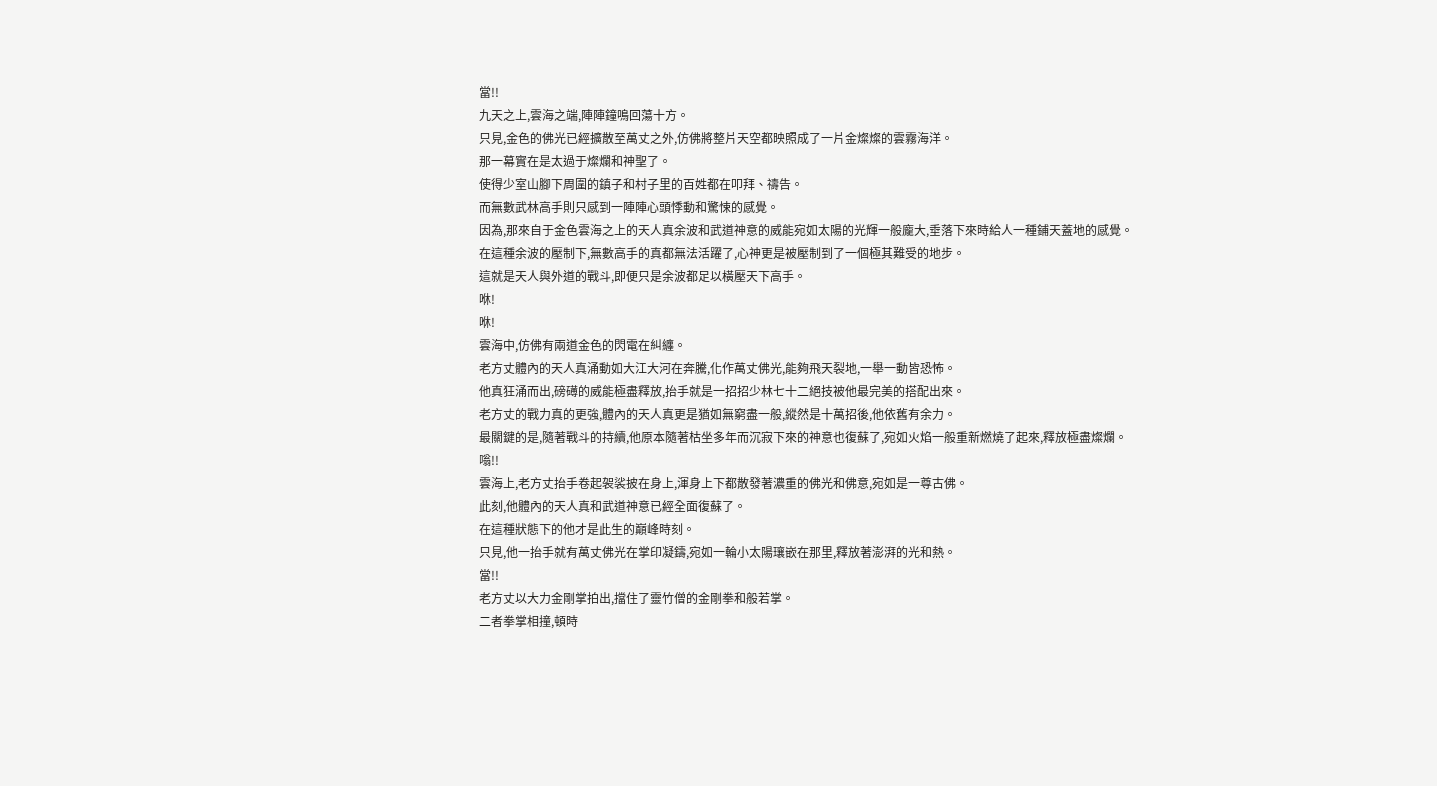當!!
九天之上,雲海之端,陣陣鐘鳴回蕩十方。
只見,金色的佛光已經擴散至萬丈之外,仿佛將整片天空都映照成了一片金燦燦的雲霧海洋。
那一幕實在是太過于燦爛和神聖了。
使得少室山腳下周圍的鎮子和村子里的百姓都在叩拜、禱告。
而無數武林高手則只感到一陣陣心頭悸動和驚悚的感覺。
因為,那來自于金色雲海之上的天人真余波和武道神意的威能宛如太陽的光輝一般龐大,垂落下來時給人一種鋪天蓋地的感覺。
在這種余波的壓制下,無數高手的真都無法活躍了,心神更是被壓制到了一個極其難受的地步。
這就是天人與外道的戰斗,即便只是余波都足以橫壓天下高手。
咻!
咻!
雲海中,仿佛有兩道金色的閃電在糾纏。
老方丈體內的天人真涌動如大江大河在奔騰,化作萬丈佛光,能夠飛天裂地,一舉一動皆恐怖。
他真狂涌而出,磅礡的威能極盡釋放,抬手就是一招招少林七十二絕技被他最完美的搭配出來。
老方丈的戰力真的更強,體內的天人真更是猶如無窮盡一般,縱然是十萬招後,他依舊有余力。
最關鍵的是,隨著戰斗的持續,他原本隨著枯坐多年而沉寂下來的神意也復蘇了,宛如火焰一般重新燃燒了起來,釋放極盡燦爛。
嗡!!
雲海上,老方丈抬手卷起袈裟披在身上,渾身上下都散發著濃重的佛光和佛意,宛如是一尊古佛。
此刻,他體內的天人真和武道神意已經全面復蘇了。
在這種狀態下的他才是此生的巔峰時刻。
只見,他一抬手就有萬丈佛光在掌印凝鑄,宛如一輪小太陽瓖嵌在那里,釋放著澎湃的光和熱。
當!!
老方丈以大力金剛掌拍出,擋住了靈竹僧的金剛拳和般若掌。
二者拳掌相撞,頓時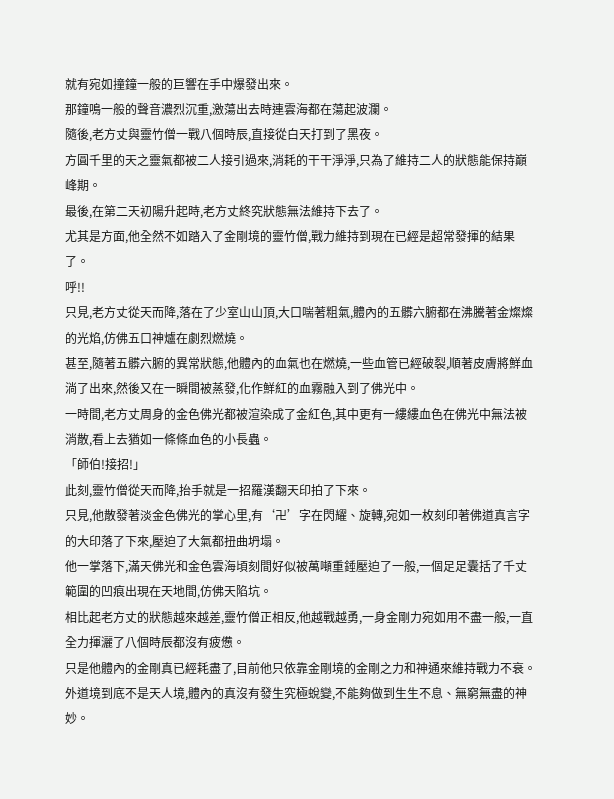就有宛如撞鐘一般的巨響在手中爆發出來。
那鐘鳴一般的聲音濃烈沉重,激蕩出去時連雲海都在蕩起波瀾。
隨後,老方丈與靈竹僧一戰八個時辰,直接從白天打到了黑夜。
方圓千里的天之靈氣都被二人接引過來,消耗的干干淨淨,只為了維持二人的狀態能保持巔峰期。
最後,在第二天初陽升起時,老方丈終究狀態無法維持下去了。
尤其是方面,他全然不如踏入了金剛境的靈竹僧,戰力維持到現在已經是超常發揮的結果了。
呼!!
只見,老方丈從天而降,落在了少室山山頂,大口喘著粗氣,體內的五髒六腑都在沸騰著金燦燦的光焰,仿佛五口神爐在劇烈燃燒。
甚至,隨著五髒六腑的異常狀態,他體內的血氣也在燃燒,一些血管已經破裂,順著皮膚將鮮血淌了出來,然後又在一瞬間被蒸發,化作鮮紅的血霧融入到了佛光中。
一時間,老方丈周身的金色佛光都被渲染成了金紅色,其中更有一縷縷血色在佛光中無法被消散,看上去猶如一條條血色的小長蟲。
「師伯!接招!」
此刻,靈竹僧從天而降,抬手就是一招羅漢翻天印拍了下來。
只見,他散發著淡金色佛光的掌心里,有‘卍’字在閃耀、旋轉,宛如一枚刻印著佛道真言字的大印落了下來,壓迫了大氣都扭曲坍塌。
他一掌落下,滿天佛光和金色雲海頃刻間好似被萬噸重錘壓迫了一般,一個足足囊括了千丈範圍的凹痕出現在天地間,仿佛天陷坑。
相比起老方丈的狀態越來越差,靈竹僧正相反,他越戰越勇,一身金剛力宛如用不盡一般,一直全力揮灑了八個時辰都沒有疲憊。
只是他體內的金剛真已經耗盡了,目前他只依靠金剛境的金剛之力和神通來維持戰力不衰。
外道境到底不是天人境,體內的真沒有發生究極蛻變,不能夠做到生生不息、無窮無盡的神妙。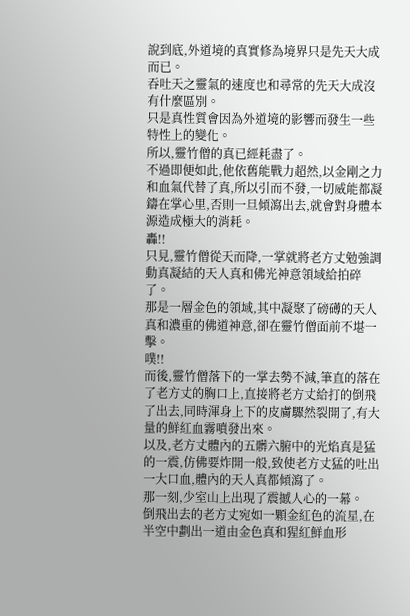說到底,外道境的真實修為境界只是先天大成而已。
吞吐天之靈氣的速度也和尋常的先天大成沒有什麼區別。
只是真性質會因為外道境的影響而發生一些特性上的變化。
所以,靈竹僧的真已經耗盡了。
不過即便如此,他依舊能戰力超然,以金剛之力和血氣代替了真,所以引而不發,一切威能都凝鑄在掌心里,否則一旦傾瀉出去,就會對身體本源造成極大的消耗。
轟!!
只見,靈竹僧從天而降,一掌就將老方丈勉強調動真凝結的天人真和佛光神意領域給拍碎了。
那是一層金色的領域,其中凝聚了磅礡的天人真和濃重的佛道神意,卻在靈竹僧面前不堪一擊。
噗!!
而後,靈竹僧落下的一掌去勢不減,筆直的落在了老方丈的胸口上,直接將老方丈給打的倒飛了出去,同時渾身上下的皮膚驟然裂開了,有大量的鮮紅血霧噴發出來。
以及,老方丈體內的五髒六腑中的光焰真是猛的一震,仿佛要炸開一般,致使老方丈猛的吐出一大口血,體內的天人真都傾瀉了。
那一刻,少室山上出現了震撼人心的一幕。
倒飛出去的老方丈宛如一顆金紅色的流星,在半空中劃出一道由金色真和猩紅鮮血形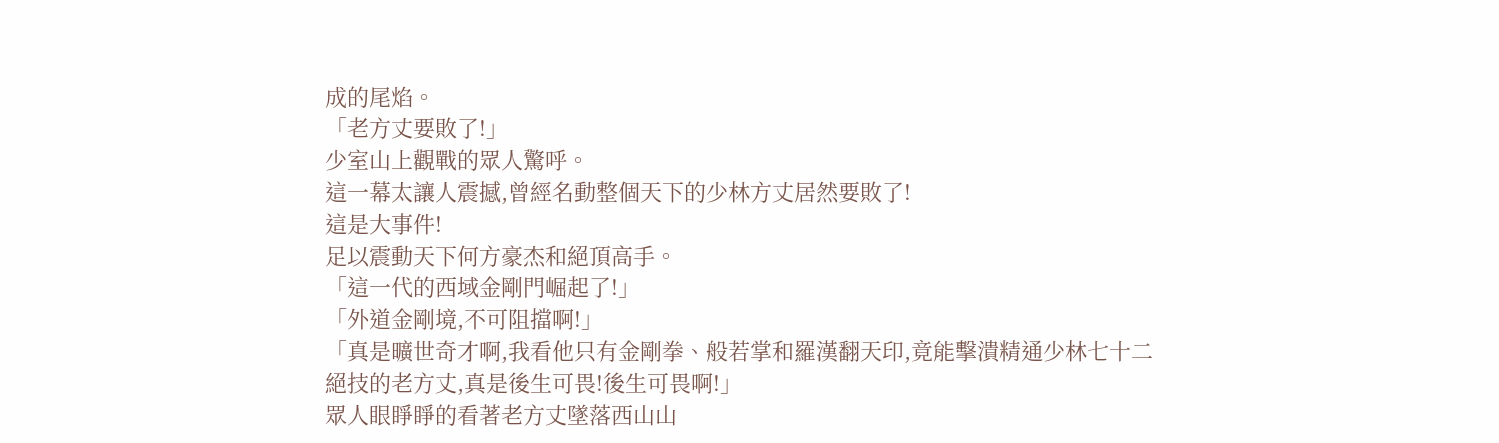成的尾焰。
「老方丈要敗了!」
少室山上觀戰的眾人驚呼。
這一幕太讓人震撼,曾經名動整個天下的少林方丈居然要敗了!
這是大事件!
足以震動天下何方豪杰和絕頂高手。
「這一代的西域金剛門崛起了!」
「外道金剛境,不可阻擋啊!」
「真是曠世奇才啊,我看他只有金剛拳、般若掌和羅漢翻天印,竟能擊潰精通少林七十二絕技的老方丈,真是後生可畏!後生可畏啊!」
眾人眼睜睜的看著老方丈墜落西山山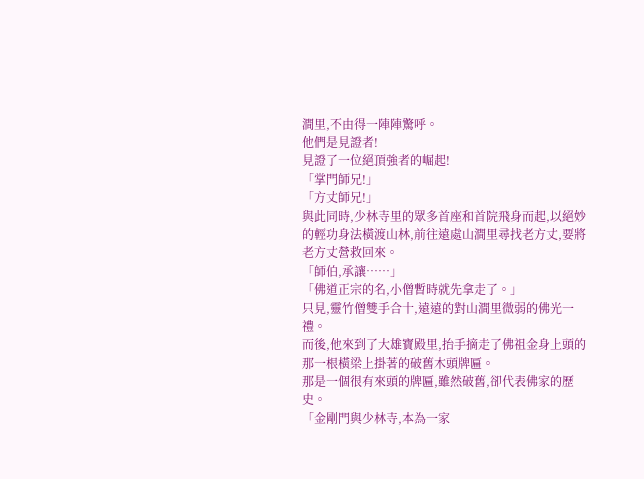澗里,不由得一陣陣驚呼。
他們是見證者!
見證了一位絕頂強者的崛起!
「掌門師兄!」
「方丈師兄!」
與此同時,少林寺里的眾多首座和首院飛身而起,以絕妙的輕功身法橫渡山林,前往遠處山澗里尋找老方丈,要將老方丈營救回來。
「師伯,承讓……」
「佛道正宗的名,小僧暫時就先拿走了。」
只見,靈竹僧雙手合十,遠遠的對山澗里微弱的佛光一禮。
而後,他來到了大雄寶殿里,抬手摘走了佛祖金身上頭的那一根橫梁上掛著的破舊木頭牌匾。
那是一個很有來頭的牌匾,雖然破舊,卻代表佛家的歷史。
「金剛門與少林寺,本為一家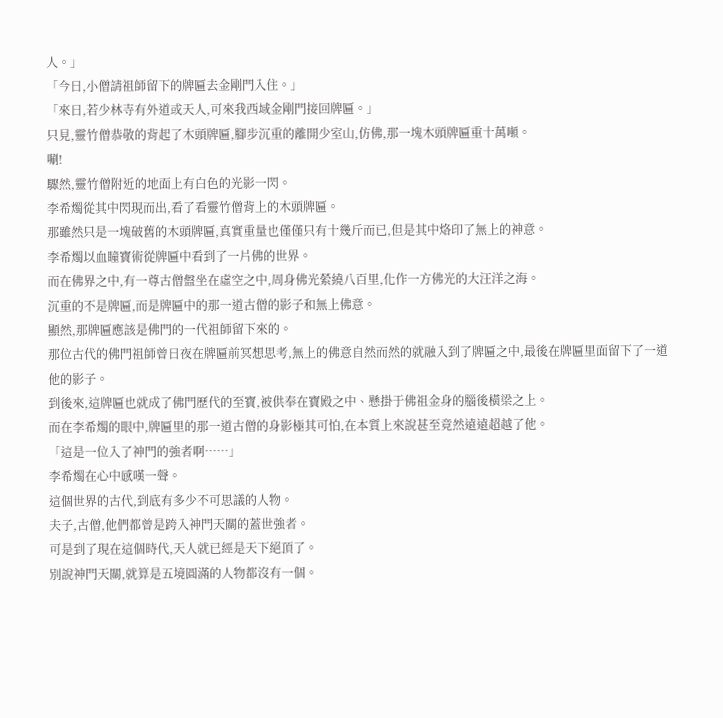人。」
「今日,小僧請祖師留下的牌匾去金剛門入住。」
「來日,若少林寺有外道或天人,可來我西域金剛門接回牌匾。」
只見,靈竹僧恭敬的背起了木頭牌匾,腳步沉重的離開少室山,仿佛,那一塊木頭牌匾重十萬噸。
唰!
驟然,靈竹僧附近的地面上有白色的光影一閃。
李希燭從其中閃現而出,看了看靈竹僧背上的木頭牌匾。
那雖然只是一塊破舊的木頭牌匾,真實重量也僅僅只有十幾斤而已,但是其中烙印了無上的神意。
李希燭以血瞳寶術從牌匾中看到了一片佛的世界。
而在佛界之中,有一尊古僧盤坐在虛空之中,周身佛光縈繞八百里,化作一方佛光的大汪洋之海。
沉重的不是牌匾,而是牌匾中的那一道古僧的影子和無上佛意。
顯然,那牌匾應該是佛門的一代祖師留下來的。
那位古代的佛門祖師曾日夜在牌匾前冥想思考,無上的佛意自然而然的就融入到了牌匾之中,最後在牌匾里面留下了一道他的影子。
到後來,這牌匾也就成了佛門歷代的至寶,被供奉在寶殿之中、懸掛于佛祖金身的腦後橫梁之上。
而在李希燭的眼中,牌匾里的那一道古僧的身影極其可怕,在本質上來說甚至竟然遠遠超越了他。
「這是一位入了神門的強者啊……」
李希燭在心中感嘆一聲。
這個世界的古代,到底有多少不可思議的人物。
夫子,古僧,他們都曾是跨入神門天關的蓋世強者。
可是到了現在這個時代,天人就已經是天下絕頂了。
別說神門天關,就算是五境圓滿的人物都沒有一個。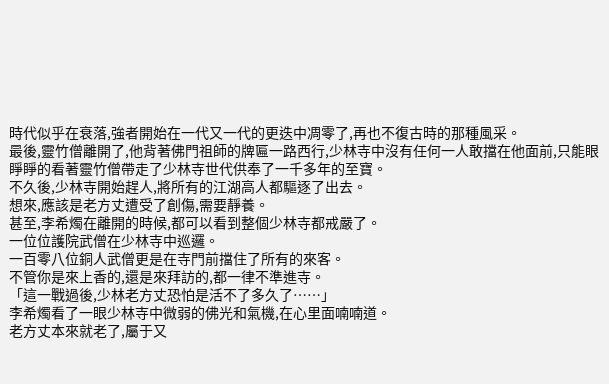時代似乎在衰落,強者開始在一代又一代的更迭中凋零了,再也不復古時的那種風采。
最後,靈竹僧離開了,他背著佛門祖師的牌匾一路西行,少林寺中沒有任何一人敢擋在他面前,只能眼睜睜的看著靈竹僧帶走了少林寺世代供奉了一千多年的至寶。
不久後,少林寺開始趕人,將所有的江湖高人都驅逐了出去。
想來,應該是老方丈遭受了創傷,需要靜養。
甚至,李希燭在離開的時候,都可以看到整個少林寺都戒嚴了。
一位位護院武僧在少林寺中巡邏。
一百零八位銅人武僧更是在寺門前擋住了所有的來客。
不管你是來上香的,還是來拜訪的,都一律不準進寺。
「這一戰過後,少林老方丈恐怕是活不了多久了……」
李希燭看了一眼少林寺中微弱的佛光和氣機,在心里面喃喃道。
老方丈本來就老了,屬于又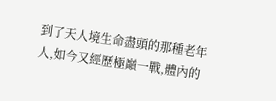到了天人境生命盡頭的那種老年人,如今又經歷極巔一戰,體內的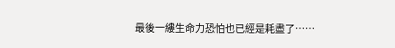最後一縷生命力恐怕也已經是耗盡了……